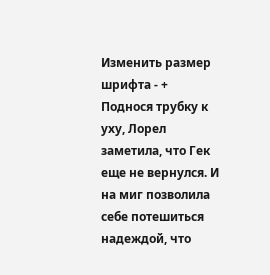Изменить размер шрифта - +
Поднося трубку к уху, Лорел заметила, что Гек еще не вернулся. И на миг позволила себе потешиться надеждой, что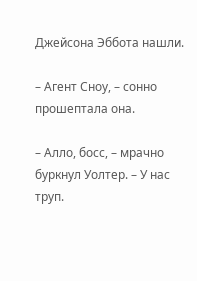Джейсона Эббота нашли.

– Агент Сноу, – сонно прошептала она.

– Алло, босс, – мрачно буркнул Уолтер. – У нас труп.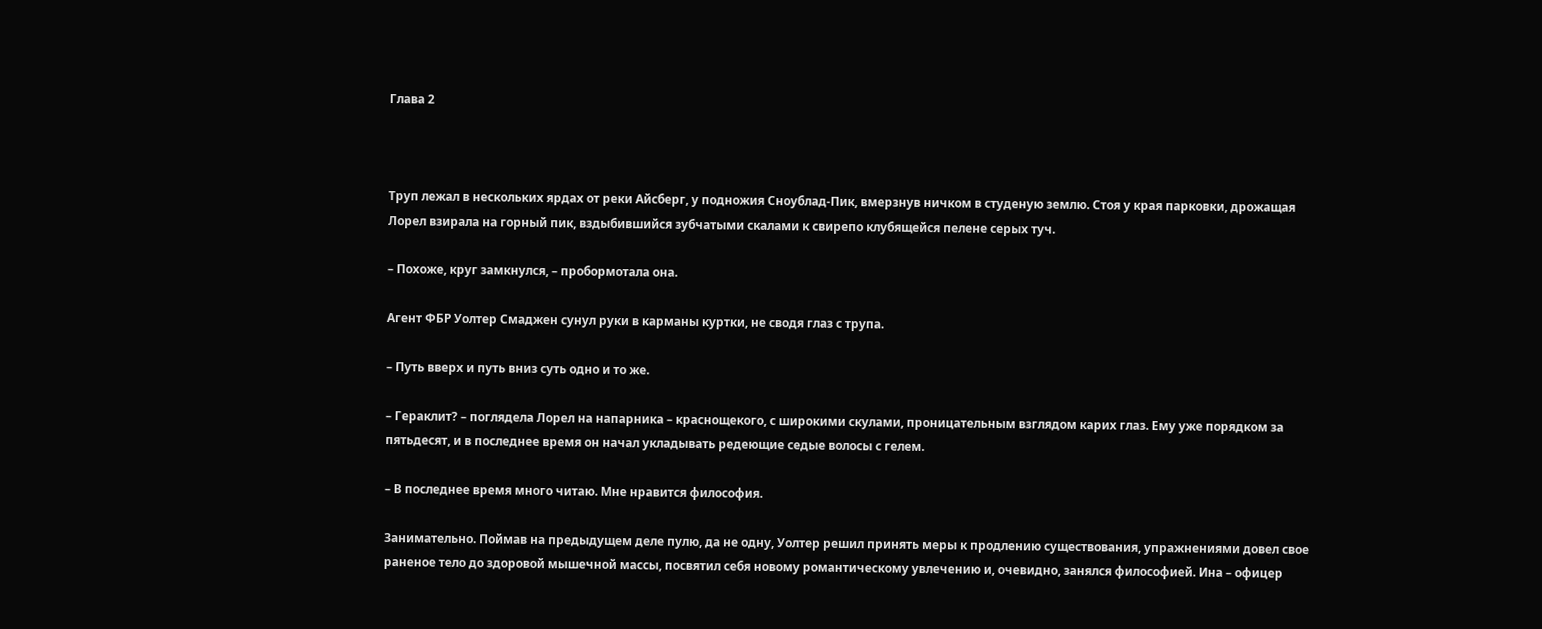Глава 2



Труп лежал в нескольких ярдах от реки Айсберг, у подножия Сноублад-Пик, вмерзнув ничком в студеную землю. Стоя у края парковки, дрожащая Лорел взирала на горный пик, вздыбившийся зубчатыми скалами к свирепо клубящейся пелене серых туч.

– Похоже, круг замкнулся, – пробормотала она.

Агент ФБР Уолтер Смаджен сунул руки в карманы куртки, не сводя глаз с трупа.

– Путь вверх и путь вниз суть одно и то же.

– Гераклит? – поглядела Лорел на напарника – краснощекого, с широкими скулами, проницательным взглядом карих глаз. Ему уже порядком за пятьдесят, и в последнее время он начал укладывать редеющие седые волосы с гелем.

– В последнее время много читаю. Мне нравится философия.

Занимательно. Поймав на предыдущем деле пулю, да не одну, Уолтер решил принять меры к продлению существования, упражнениями довел свое раненое тело до здоровой мышечной массы, посвятил себя новому романтическому увлечению и, очевидно, занялся философией. Ина – офицер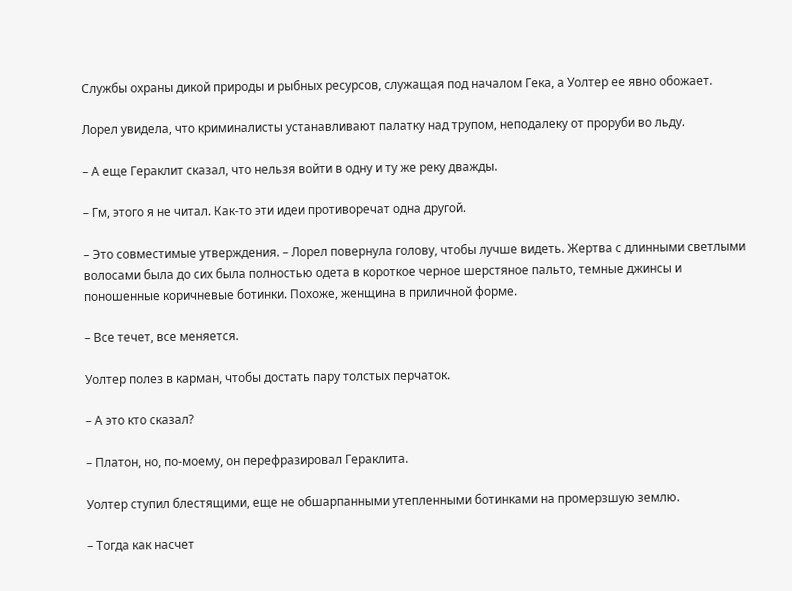Службы охраны дикой природы и рыбных ресурсов, служащая под началом Гека, а Уолтер ее явно обожает.

Лорел увидела, что криминалисты устанавливают палатку над трупом, неподалеку от проруби во льду.

– А еще Гераклит сказал, что нельзя войти в одну и ту же реку дважды.

– Гм, этого я не читал. Как-то эти идеи противоречат одна другой.

– Это совместимые утверждения. – Лорел повернула голову, чтобы лучше видеть. Жертва с длинными светлыми волосами была до сих была полностью одета в короткое черное шерстяное пальто, темные джинсы и поношенные коричневые ботинки. Похоже, женщина в приличной форме.

– Все течет, все меняется.

Уолтер полез в карман, чтобы достать пару толстых перчаток.

– А это кто сказал?

– Платон, но, по-моему, он перефразировал Гераклита.

Уолтер ступил блестящими, еще не обшарпанными утепленными ботинками на промерзшую землю.

– Тогда как насчет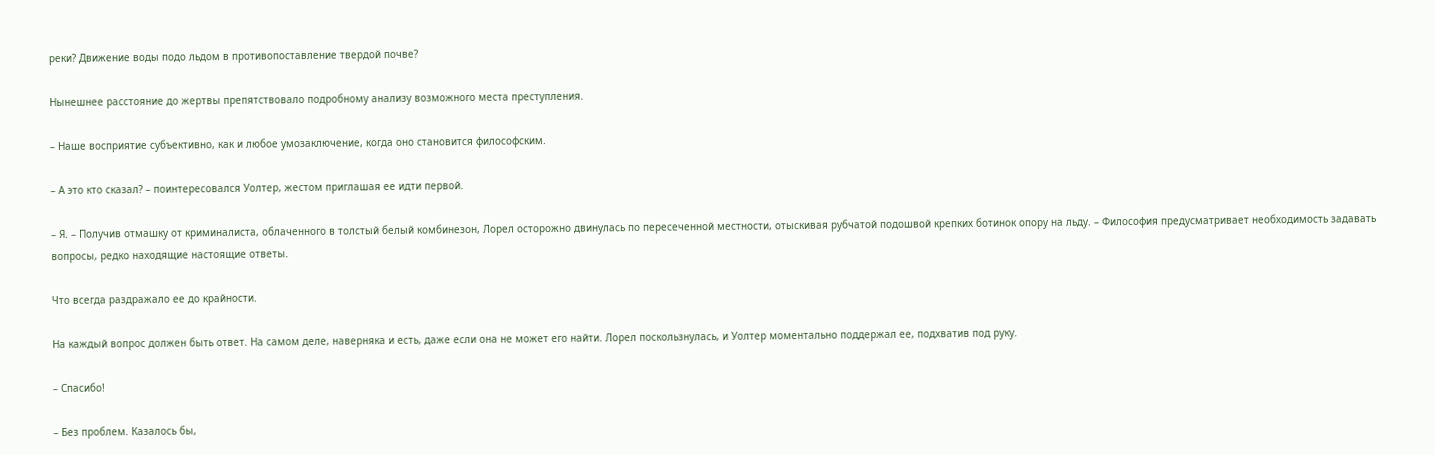реки? Движение воды подо льдом в противопоставление твердой почве?

Нынешнее расстояние до жертвы препятствовало подробному анализу возможного места преступления.

– Наше восприятие субъективно, как и любое умозаключение, когда оно становится философским.

– А это кто сказал? – поинтересовался Уолтер, жестом приглашая ее идти первой.

– Я. – Получив отмашку от криминалиста, облаченного в толстый белый комбинезон, Лорел осторожно двинулась по пересеченной местности, отыскивая рубчатой подошвой крепких ботинок опору на льду. – Философия предусматривает необходимость задавать вопросы, редко находящие настоящие ответы.

Что всегда раздражало ее до крайности.

На каждый вопрос должен быть ответ. На самом деле, наверняка и есть, даже если она не может его найти. Лорел поскользнулась, и Уолтер моментально поддержал ее, подхватив под руку.

– Спасибо!

– Без проблем. Казалось бы,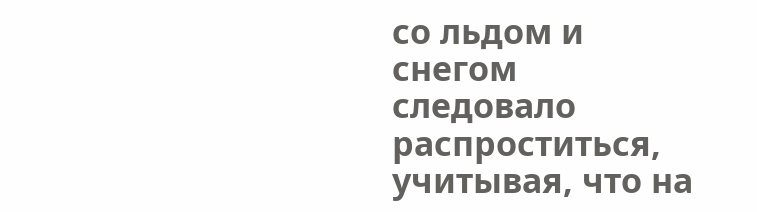со льдом и снегом следовало распроститься, учитывая, что на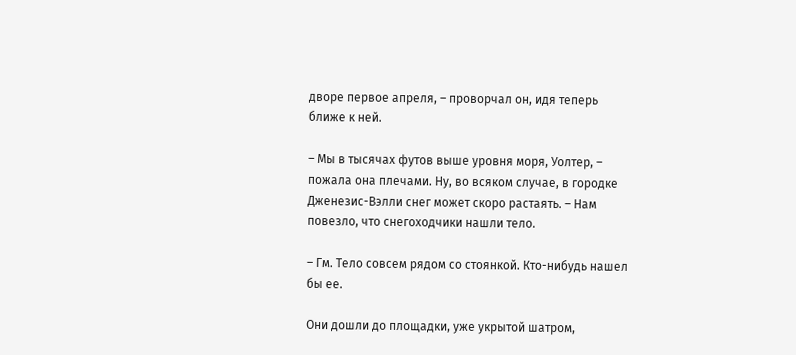дворе первое апреля, – проворчал он, идя теперь ближе к ней.

– Мы в тысячах футов выше уровня моря, Уолтер, – пожала она плечами. Ну, во всяком случае, в городке Дженезис-Вэлли снег может скоро растаять. – Нам повезло, что снегоходчики нашли тело.

– Гм. Тело совсем рядом со стоянкой. Кто-нибудь нашел бы ее.

Они дошли до площадки, уже укрытой шатром,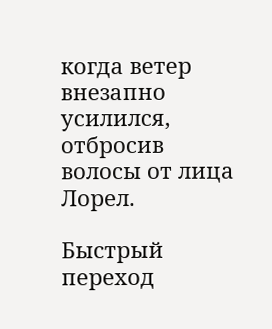когда ветер внезапно усилился, отбросив волосы от лица Лорел.

Быстрый переход